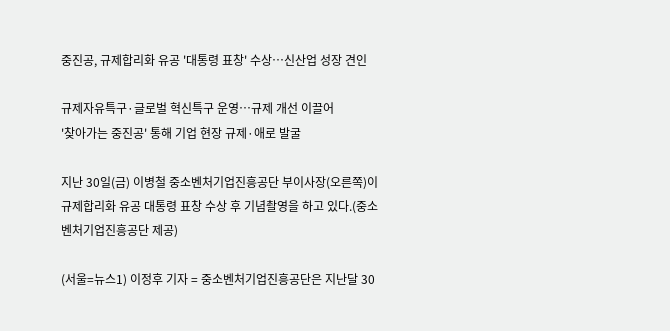중진공, 규제합리화 유공 '대통령 표창' 수상…신산업 성장 견인

규제자유특구·글로벌 혁신특구 운영…규제 개선 이끌어
'찾아가는 중진공' 통해 기업 현장 규제·애로 발굴

지난 30일(금) 이병철 중소벤처기업진흥공단 부이사장(오른쪽)이 규제합리화 유공 대통령 표창 수상 후 기념촬영을 하고 있다.(중소벤처기업진흥공단 제공)

(서울=뉴스1) 이정후 기자 = 중소벤처기업진흥공단은 지난달 30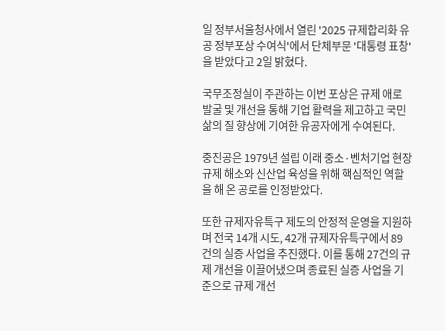일 정부서울청사에서 열린 '2025 규제합리화 유공 정부포상 수여식'에서 단체부문 '대통령 표창'을 받았다고 2일 밝혔다.

국무조정실이 주관하는 이번 포상은 규제 애로 발굴 및 개선을 통해 기업 활력을 제고하고 국민 삶의 질 향상에 기여한 유공자에게 수여된다.

중진공은 1979년 설립 이래 중소·벤처기업 현장 규제 해소와 신산업 육성을 위해 핵심적인 역할을 해 온 공로를 인정받았다.

또한 규제자유특구 제도의 안정적 운영을 지원하며 전국 14개 시도, 42개 규제자유특구에서 89건의 실증 사업을 추진했다. 이를 통해 27건의 규제 개선을 이끌어냈으며 종료된 실증 사업을 기준으로 규제 개선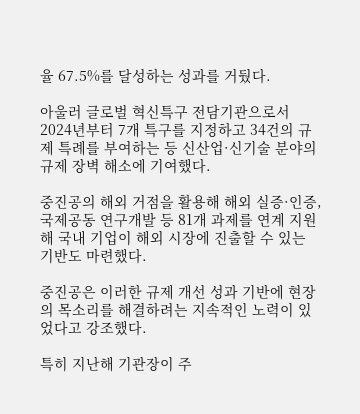율 67.5%를 달성하는 성과를 거뒀다.

아울러 글로벌 혁신특구 전담기관으로서 2024년부터 7개 특구를 지정하고 34건의 규제 특례를 부여하는 등 신산업·신기술 분야의 규제 장벽 해소에 기여했다.

중진공의 해외 거점을 활용해 해외 실증·인증, 국제공동 연구개발 등 81개 과제를 연계 지원해 국내 기업이 해외 시장에 진출할 수 있는 기반도 마련했다.

중진공은 이러한 규제 개선 성과 기반에 현장의 목소리를 해결하려는 지속적인 노력이 있었다고 강조했다.

특히 지난해 기관장이 주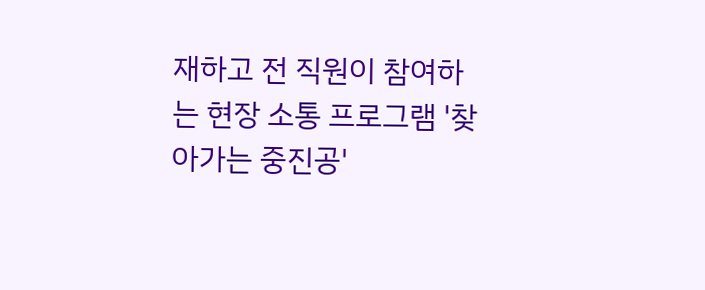재하고 전 직원이 참여하는 현장 소통 프로그램 '찾아가는 중진공'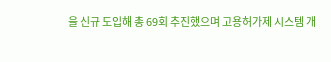을 신규 도입해 총 69회 추진했으며 고용허가제 시스템 개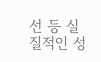선 등 실질적인 성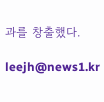과를 창출했다.

leejh@news1.kr